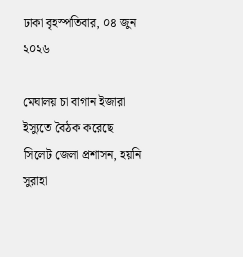ঢাকা বৃহস্পতিবার, ০৪ জুন ২০২৬

মেঘালয় চা বাগান ইজারা ইস্যুতে বৈঠক করেছে সিলেট জেলা প্রশাসন, হয়নি সুরাহা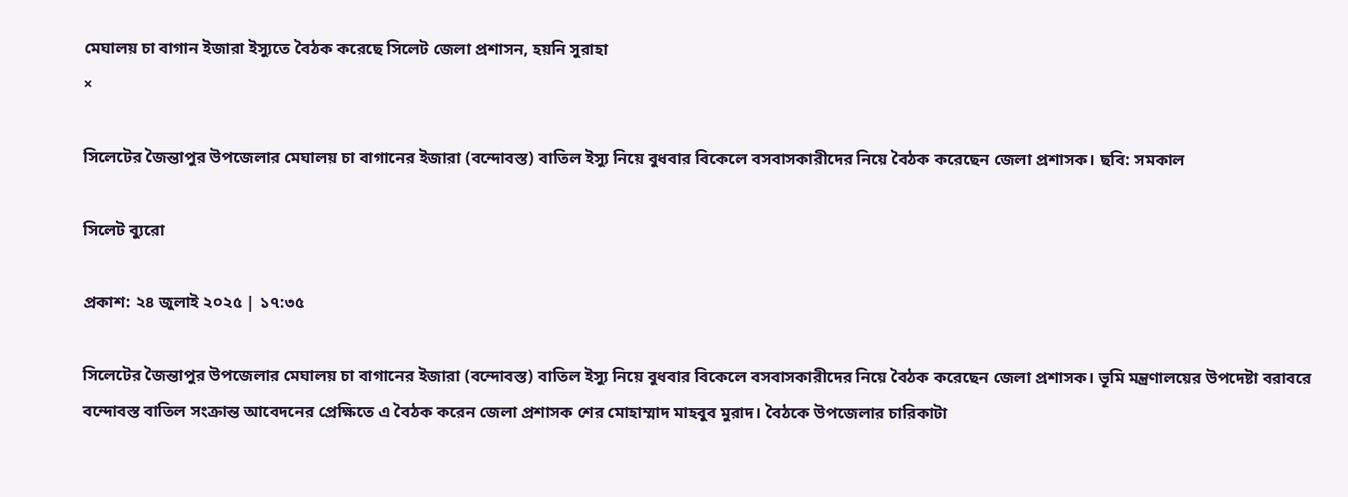মেঘালয় চা বাগান ইজারা ইস্যুতে বৈঠক করেছে সিলেট জেলা প্রশাসন, হয়নি সুরাহা
×

সিলেটের জৈন্তাপুর উপজেলার মেঘালয় চা বাগানের ইজারা (বন্দোবস্ত) বাতিল ইস্যু নিয়ে বুধবার বিকেলে বসবাসকারীদের নিয়ে বৈঠক করেছেন জেলা প্রশাসক। ছবি: সমকাল

সিলেট ব্যুরো

প্রকাশ: ২৪ জুলাই ২০২৫ | ১৭:৩৫

সিলেটের জৈন্তাপুর উপজেলার মেঘালয় চা বাগানের ইজারা (বন্দোবস্ত) বাতিল ইস্যু নিয়ে বুধবার বিকেলে বসবাসকারীদের নিয়ে বৈঠক করেছেন জেলা প্রশাসক। ভূমি মন্ত্রণালয়ের উপদেষ্টা বরাবরে বন্দোবস্ত বাতিল সংক্রান্ত আবেদনের প্রেক্ষিতে এ বৈঠক করেন জেলা প্রশাসক শের মোহাম্মাদ মাহবুব মুরাদ। বৈঠকে উপজেলার চারিকাটা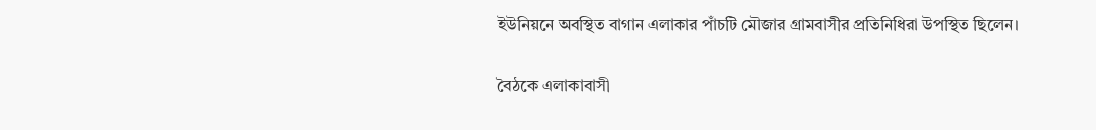ইউনিয়নে অবস্থিত বাগান এলাকার পাঁচটি মৌজার গ্রামবাসীর প্রতিনিধিরা উপস্থিত ছিলেন।

বৈঠকে এলাকাবাসী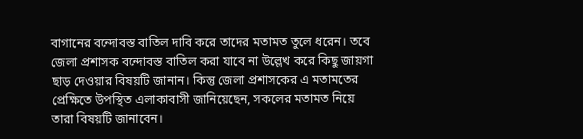বাগানের বন্দোবস্ত বাতিল দাবি করে তাদের মতামত তুলে ধরেন। তবে জেলা প্রশাসক বন্দোবস্ত বাতিল করা যাবে না উল্লেখ করে কিছু জায়গা ছাড় দেওয়ার বিষয়টি জানান। কিন্তু জেলা প্রশাসকের এ মতামতের প্রেক্ষিতে উপস্থিত এলাকাবাসী জানিয়েছেন, সকলের মতামত নিয়ে তারা বিষয়টি জানাবেন।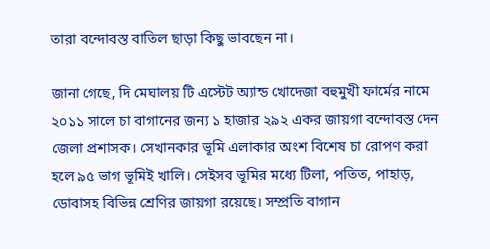তারা বন্দোবস্ত বাতিল ছাড়া কিছু ভাবছেন না।

জানা গেছে, দি মেঘালয় টি এস্টেট অ্যান্ড খোদেজা বহুমুখী ফার্মের নামে ২০১১ সালে চা বাগানের জন্য ১ হাজার ২৯২ একর জায়গা বন্দোবস্ত দেন জেলা প্রশাসক। সেখানকার ভূমি এলাকার অংশ বিশেষ চা রোপণ করা হলে ৯৫ ভাগ ভূমিই খালি। সেইসব ভূমির মধ্যে টিলা, পতিত, পাহাড়, ডোবাসহ বিভিন্ন শ্রেণির জায়গা রয়েছে। সম্প্রতি বাগান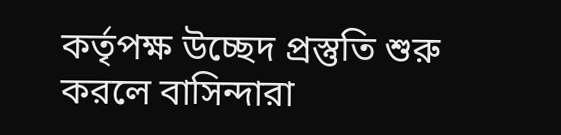কর্তৃপক্ষ উচ্ছেদ প্রস্তুতি শুরু করলে বাসিন্দারা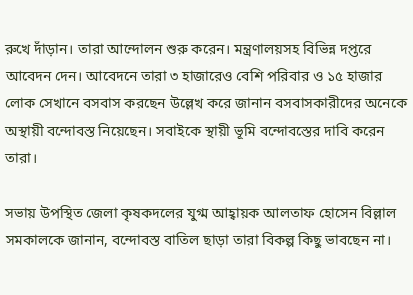রুখে দাঁড়ান। তারা আন্দোলন শুরু করেন। মন্ত্রণালয়সহ বিভিন্ন দপ্তরে আবেদন দেন। আবেদনে তারা ৩ হাজারেও বেশি পরিবার ও ১৫ হাজার লোক সেখানে বসবাস করছেন উল্লেখ করে জানান বসবাসকারীদের অনেকে অস্থায়ী বন্দোবস্ত নিয়েছেন। সবাইকে স্থায়ী ভূমি বন্দোবস্তের দাবি করেন তারা।

সভায় উপস্থিত জেলা কৃষকদলের যুগ্ম আহ্বায়ক আলতাফ হোসেন বিল্লাল সমকালকে জানান, বন্দোবস্ত বাতিল ছাড়া তারা বিকল্প কিছু ভাবছেন না।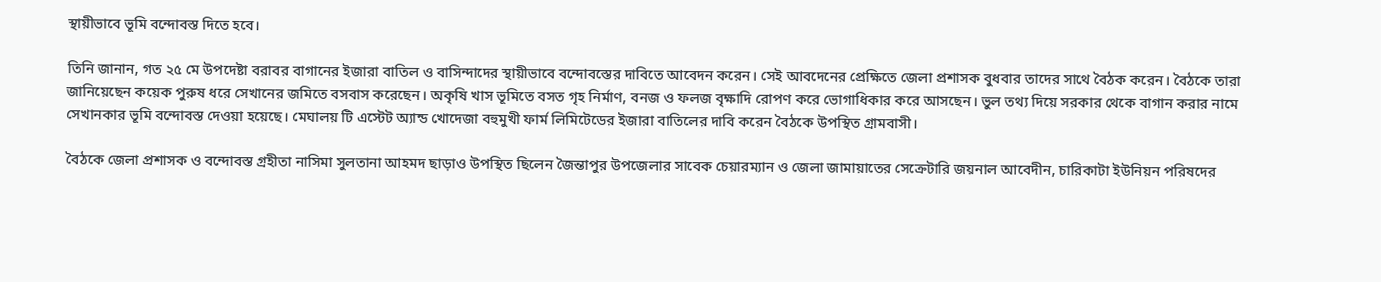স্থায়ীভাবে ভূমি বন্দোবস্ত দিতে হবে।

তিনি জানান, গত ২৫ মে উপদেষ্টা বরাবর বাগানের ইজারা বাতিল ও বাসিন্দাদের স্থায়ীভাবে বন্দোবস্তের দাবিতে আবেদন করেন। সেই আবদেনের প্রেক্ষিতে জেলা প্রশাসক বুধবার তাদের সাথে বৈঠক করেন। বৈঠকে তারা জানিয়েছেন কয়েক পুরুষ ধরে সেখানের জমিতে বসবাস করেছেন। অকৃষি খাস ভূমিতে বসত গৃহ নির্মাণ, বনজ ও ফলজ বৃক্ষাদি রোপণ করে ভোগাধিকার করে আসছেন। ভুল তথ্য দিয়ে সরকার থেকে বাগান করার নামে সেখানকার ভূমি বন্দোবস্ত দেওয়া হয়েছে। মেঘালয় টি এস্টেট অ্যান্ড খোদেজা বহুমুখী ফার্ম লিমিটেডের ইজারা বাতিলের দাবি করেন বৈঠকে উপস্থিত গ্রামবাসী।

বৈঠকে জেলা প্রশাসক ও বন্দোবস্ত গ্রহীতা নাসিমা সুলতানা আহমদ ছাড়াও উপস্থিত ছিলেন জৈন্তাপুর উপজেলার সাবেক চেয়ারম্যান ও জেলা জামায়াতের সেক্রেটারি জয়নাল আবেদীন, চারিকাটা ইউনিয়ন পরিষদের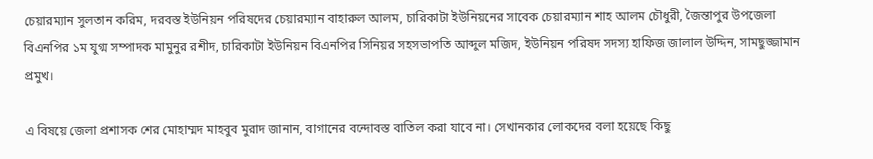চেয়ারম্যান সুলতান করিম, দরবস্ত ইউনিয়ন পরিষদের চেয়ারম্যান বাহারুল আলম, চারিকাটা ইউনিয়নের সাবেক চেয়ারম্যান শাহ আলম চৌধুরী, জৈন্তাপুর উপজেলা বিএনপির ১ম যুগ্ম সম্পাদক মামুনুর রশীদ, চারিকাটা ইউনিয়ন বিএনপির সিনিয়র সহসভাপতি আব্দুল মজিদ, ইউনিয়ন পরিষদ সদস্য হাফিজ জালাল উদ্দিন, সামছুজ্জামান প্রমুখ।

এ বিষয়ে জেলা প্রশাসক শের মোহাম্মদ মাহবুব মুরাদ জানান, বাগানের বন্দোবস্ত বাতিল করা যাবে না। সেখানকার লোকদের বলা হয়েছে কিছু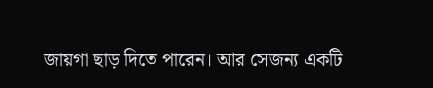জায়গা ছাড় দিতে পারেন। আর সেজন্য একটি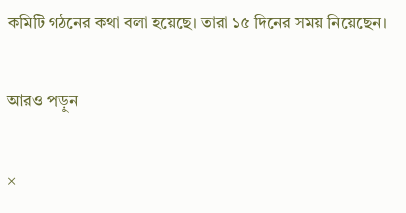কমিটি গঠনের কথা বলা হয়েছে। তারা ১৫ দিনের সময় নিয়েছেন।

আরও পড়ুন

×